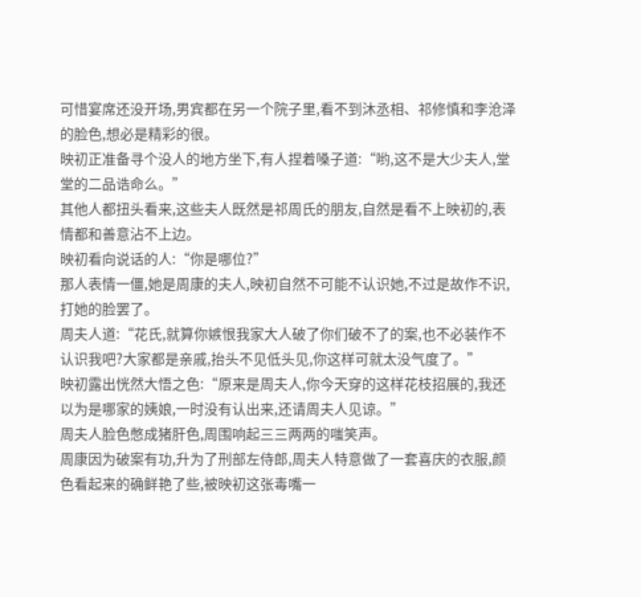可惜宴席还没开场,男宾都在另一个院子里,看不到沐丞相、祁修慎和李沧泽的脸色,想必是精彩的很。
映初正准备寻个没人的地方坐下,有人捏着嗓子道:“哟,这不是大少夫人,堂堂的二品诰命么。”
其他人都扭头看来,这些夫人既然是祁周氏的朋友,自然是看不上映初的,表情都和善意沾不上边。
映初看向说话的人:“你是哪位?”
那人表情一僵,她是周康的夫人,映初自然不可能不认识她,不过是故作不识,打她的脸罢了。
周夫人道:“花氏,就算你嫉恨我家大人破了你们破不了的案,也不必装作不认识我吧?大家都是亲戚,抬头不见低头见,你这样可就太没气度了。”
映初露出恍然大悟之色:“原来是周夫人,你今天穿的这样花枝招展的,我还以为是哪家的姨娘,一时没有认出来,还请周夫人见谅。”
周夫人脸色憋成猪肝色,周围响起三三两两的嗤笑声。
周康因为破案有功,升为了刑部左侍郎,周夫人特意做了一套喜庆的衣服,颜色看起来的确鲜艳了些,被映初这张毒嘴一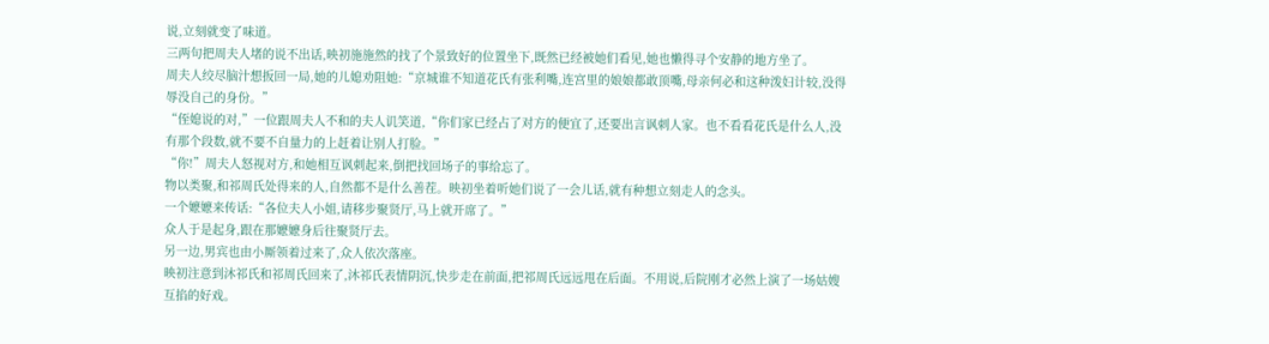说,立刻就变了味道。
三两句把周夫人堵的说不出话,映初施施然的找了个景致好的位置坐下,既然已经被她们看见,她也懒得寻个安静的地方坐了。
周夫人绞尽脑汁想扳回一局,她的儿媳劝阻她:“京城谁不知道花氏有张利嘴,连宫里的娘娘都敢顶嘴,母亲何必和这种泼妇计较,没得辱没自己的身份。”
“侄媳说的对,”一位跟周夫人不和的夫人讥笑道,“你们家已经占了对方的便宜了,还要出言讽刺人家。也不看看花氏是什么人,没有那个段数,就不要不自量力的上赶着让别人打脸。”
“你!”周夫人怒视对方,和她相互讽刺起来,倒把找回场子的事给忘了。
物以类聚,和祁周氏处得来的人,自然都不是什么善茬。映初坐着听她们说了一会儿话,就有种想立刻走人的念头。
一个嬷嬷来传话:“各位夫人小姐,请移步聚贤厅,马上就开席了。”
众人于是起身,跟在那嬷嬷身后往聚贤厅去。
另一边,男宾也由小厮领着过来了,众人依次落座。
映初注意到沐祁氏和祁周氏回来了,沐祁氏表情阴沉,快步走在前面,把祁周氏远远甩在后面。不用说,后院刚才必然上演了一场姑嫂互掐的好戏。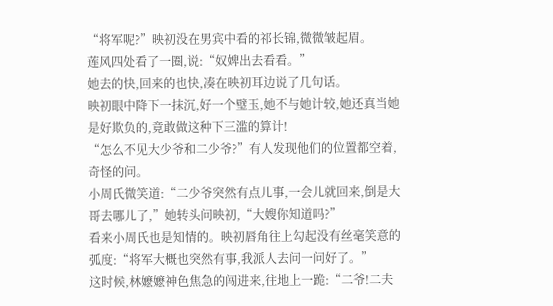“将军呢?”映初没在男宾中看的祁长锦,微微皱起眉。
莲风四处看了一圈,说:“奴婢出去看看。”
她去的快,回来的也快,凑在映初耳边说了几句话。
映初眼中降下一抹沉,好一个璧玉,她不与她计较,她还真当她是好欺负的,竟敢做这种下三滥的算计!
“怎么不见大少爷和二少爷?”有人发现他们的位置都空着,奇怪的问。
小周氏微笑道:“二少爷突然有点儿事,一会儿就回来,倒是大哥去哪儿了,”她转头问映初,“大嫂你知道吗?”
看来小周氏也是知情的。映初唇角往上勾起没有丝毫笑意的弧度:“将军大概也突然有事,我派人去问一问好了。”
这时候,林嬷嬷神色焦急的闯进来,往地上一跪:“二爷!二夫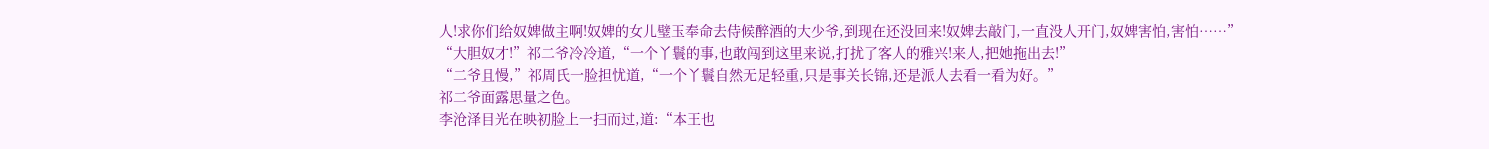人!求你们给奴婢做主啊!奴婢的女儿璧玉奉命去侍候醉酒的大少爷,到现在还没回来!奴婢去敲门,一直没人开门,奴婢害怕,害怕……”
“大胆奴才!”祁二爷冷冷道,“一个丫鬟的事,也敢闯到这里来说,打扰了客人的雅兴!来人,把她拖出去!”
“二爷且慢,”祁周氏一脸担忧道,“一个丫鬟自然无足轻重,只是事关长锦,还是派人去看一看为好。”
祁二爷面露思量之色。
李沧泽目光在映初脸上一扫而过,道:“本王也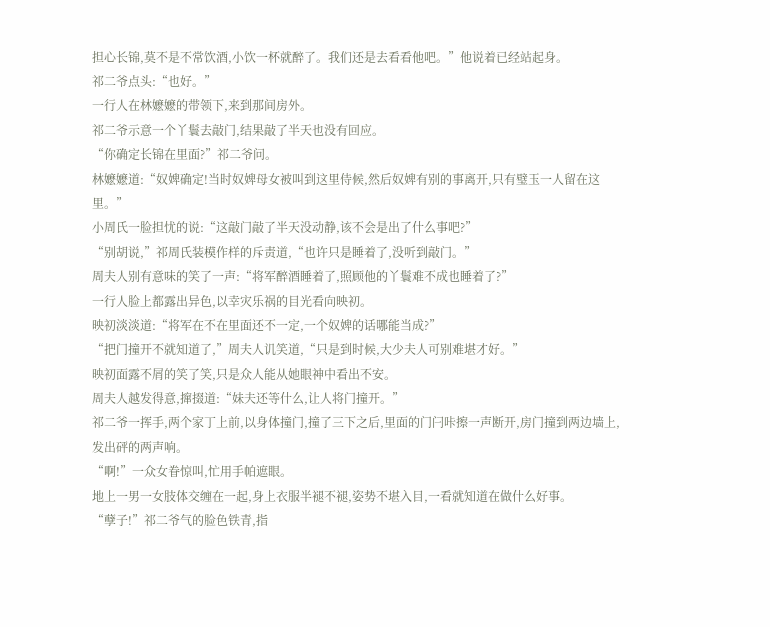担心长锦,莫不是不常饮酒,小饮一杯就醉了。我们还是去看看他吧。”他说着已经站起身。
祁二爷点头:“也好。”
一行人在林嬷嬷的带领下,来到那间房外。
祁二爷示意一个丫鬟去敲门,结果敲了半天也没有回应。
“你确定长锦在里面?”祁二爷问。
林嬷嬷道:“奴婢确定!当时奴婢母女被叫到这里侍候,然后奴婢有别的事离开,只有璧玉一人留在这里。”
小周氏一脸担忧的说:“这敲门敲了半天没动静,该不会是出了什么事吧?”
“别胡说,”祁周氏装模作样的斥责道,“也许只是睡着了,没听到敲门。”
周夫人别有意味的笑了一声:“将军醉酒睡着了,照顾他的丫鬟难不成也睡着了?”
一行人脸上都露出异色,以幸灾乐祸的目光看向映初。
映初淡淡道:“将军在不在里面还不一定,一个奴婢的话哪能当成?”
“把门撞开不就知道了,”周夫人讥笑道,“只是到时候,大少夫人可别难堪才好。”
映初面露不屑的笑了笑,只是众人能从她眼神中看出不安。
周夫人越发得意,撺掇道:“妹夫还等什么,让人将门撞开。”
祁二爷一挥手,两个家丁上前,以身体撞门,撞了三下之后,里面的门闩咔擦一声断开,房门撞到两边墙上,发出砰的两声响。
“啊!”一众女眷惊叫,忙用手帕遮眼。
地上一男一女肢体交缠在一起,身上衣服半褪不褪,姿势不堪入目,一看就知道在做什么好事。
“孽子!”祁二爷气的脸色铁青,指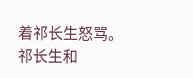着祁长生怒骂。
祁长生和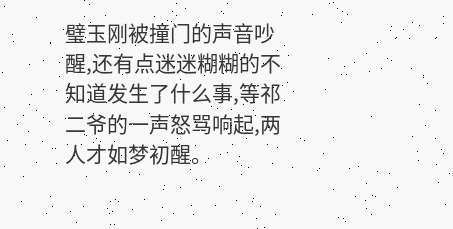璧玉刚被撞门的声音吵醒,还有点迷迷糊糊的不知道发生了什么事,等祁二爷的一声怒骂响起,两人才如梦初醒。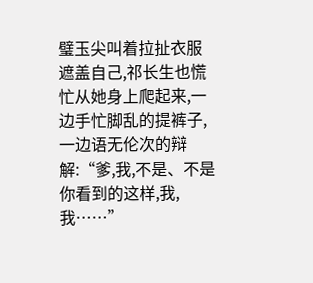璧玉尖叫着拉扯衣服遮盖自己,祁长生也慌忙从她身上爬起来,一边手忙脚乱的提裤子,一边语无伦次的辩解:“爹,我,不是、不是你看到的这样,我,我……”